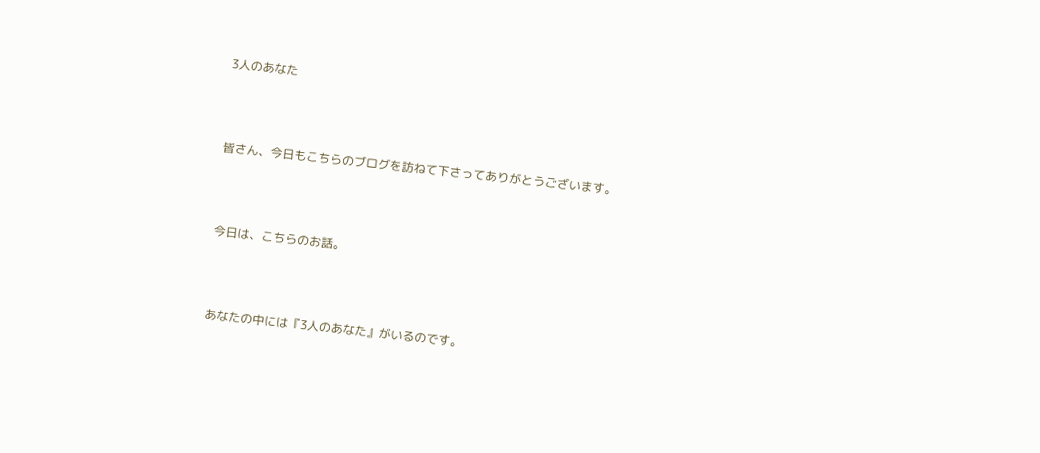3人のあなた



皆さん、今日もこちらのブログを訪ねて下さってありがとうございます。



今日は、こちらのお話。



あなたの中には『3人のあなた』がいるのです。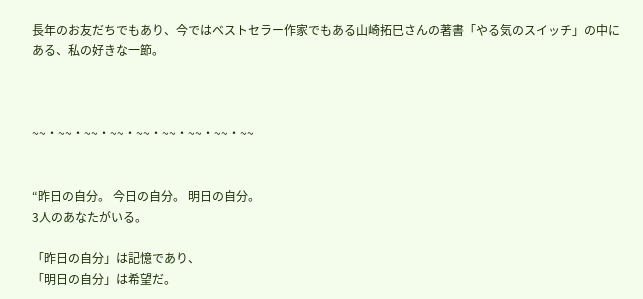長年のお友だちでもあり、今ではベストセラー作家でもある山崎拓巳さんの著書「やる気のスイッチ」の中にある、私の好きな一節。



~~・~~・~~・~~・~~・~~・~~・~~・~~


“昨日の自分。 今日の自分。 明日の自分。
3人のあなたがいる。

「昨日の自分」は記憶であり、
「明日の自分」は希望だ。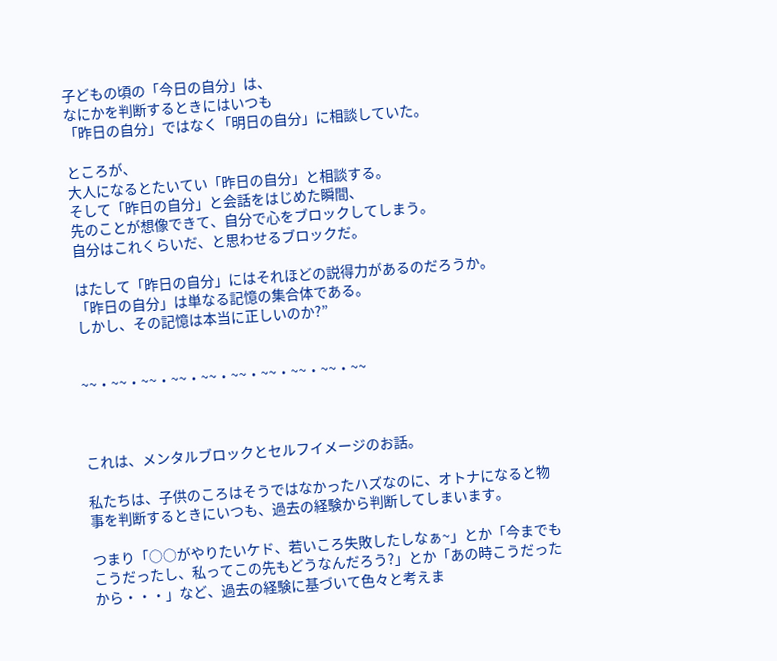子どもの頃の「今日の自分」は、
なにかを判断するときにはいつも
「昨日の自分」ではなく「明日の自分」に相談していた。

ところが、
大人になるとたいてい「昨日の自分」と相談する。
そして「昨日の自分」と会話をはじめた瞬間、
先のことが想像できて、自分で心をブロックしてしまう。
自分はこれくらいだ、と思わせるブロックだ。

はたして「昨日の自分」にはそれほどの説得力があるのだろうか。
「昨日の自分」は単なる記憶の集合体である。
しかし、その記憶は本当に正しいのか?”


~~・~~・~~・~~・~~・~~・~~・~~・~~・~~



これは、メンタルブロックとセルフイメージのお話。

私たちは、子供のころはそうではなかったハズなのに、オトナになると物事を判断するときにいつも、過去の経験から判断してしまいます。

つまり「○○がやりたいケド、若いころ失敗したしなぁ~」とか「今までもこうだったし、私ってこの先もどうなんだろう?」とか「あの時こうだったから・・・」など、過去の経験に基づいて色々と考えま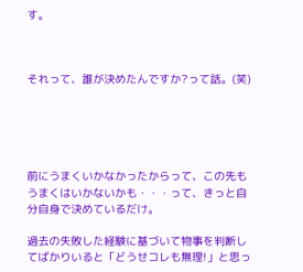す。



それって、誰が決めたんですか?って話。(笑)





前にうまくいかなかったからって、この先もうまくはいかないかも・・・って、きっと自分自身で決めているだけ。

過去の失敗した経験に基づいて物事を判断してばかりいると「どうせコレも無理!」と思っ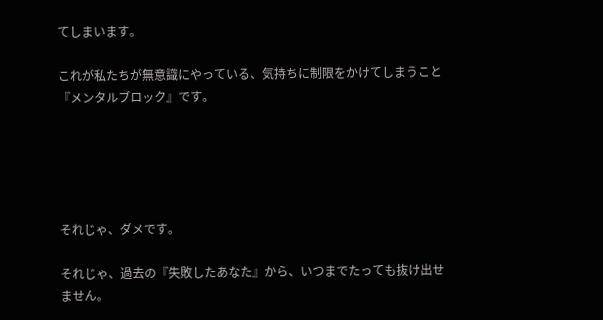てしまいます。

これが私たちが無意識にやっている、気持ちに制限をかけてしまうこと『メンタルブロック』です。





それじゃ、ダメです。

それじゃ、過去の『失敗したあなた』から、いつまでたっても抜け出せません。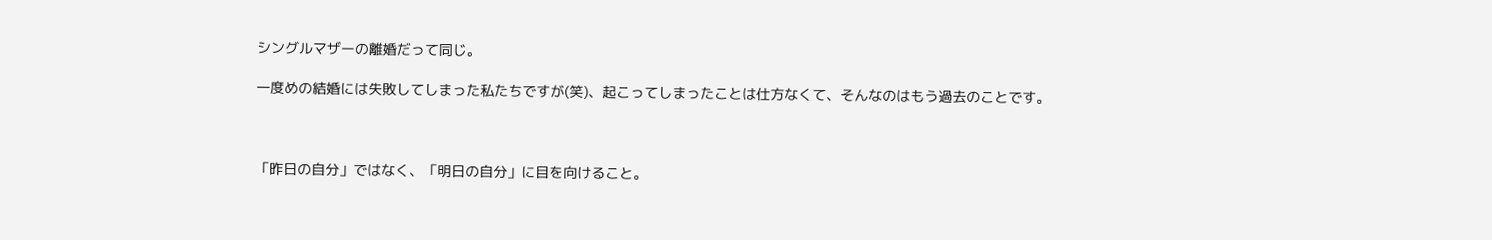シングルマザーの離婚だって同じ。

一度めの結婚には失敗してしまった私たちですが(笑)、起こってしまったことは仕方なくて、そんなのはもう過去のことです。



「昨日の自分」ではなく、「明日の自分」に目を向けること。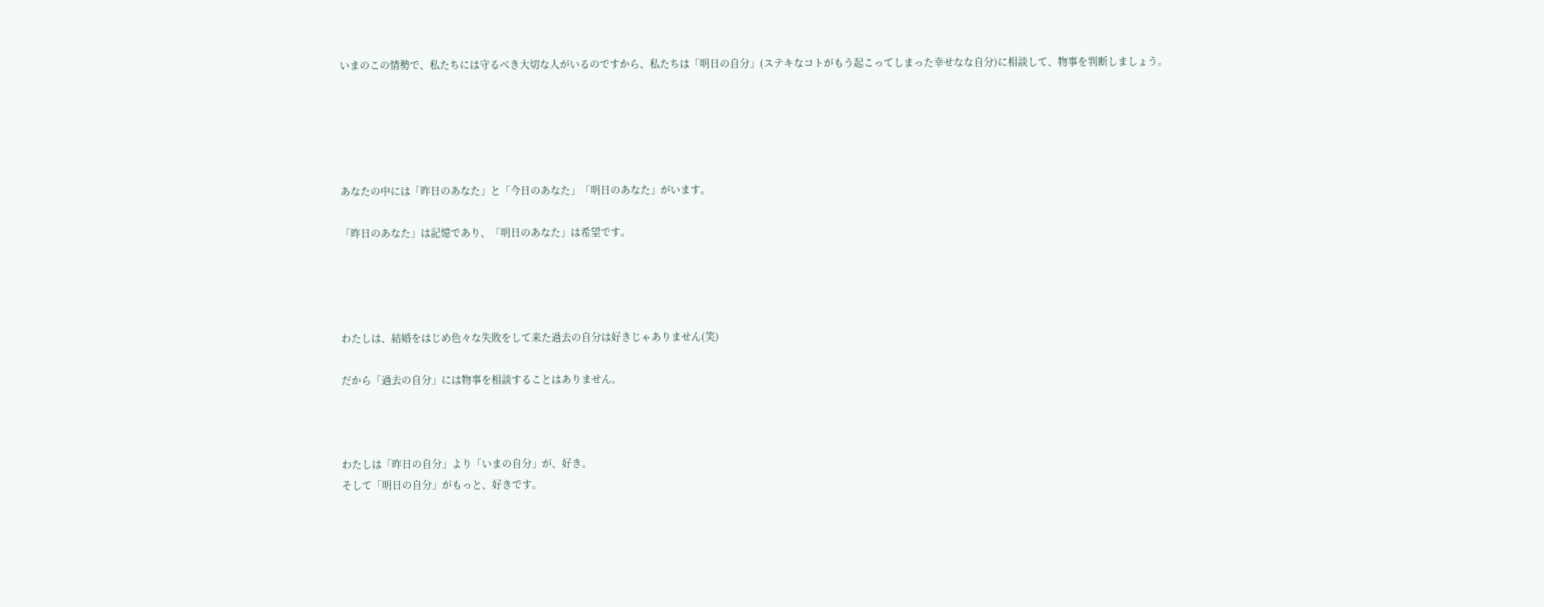いまのこの情勢で、私たちには守るべき大切な人がいるのですから、私たちは「明日の自分」(ステキなコトがもう起こってしまった幸せなな自分)に相談して、物事を判断しましょう。





あなたの中には「昨日のあなた」と「今日のあなた」「明日のあなた」がいます。

「昨日のあなた」は記憶であり、「明日のあなた」は希望です。




わたしは、結婚をはじめ色々な失敗をして来た過去の自分は好きじゃありません(笑)

だから「過去の自分」には物事を相談することはありません。



わたしは「昨日の自分」より「いまの自分」が、好き。
そして「明日の自分」がもっと、好きです。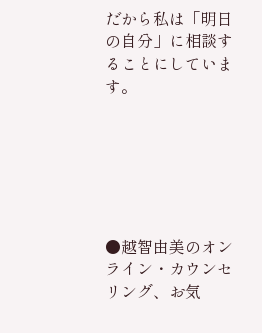だから私は「明日の自分」に相談することにしています。






●越智由美のオンライン・カウンセリング、お気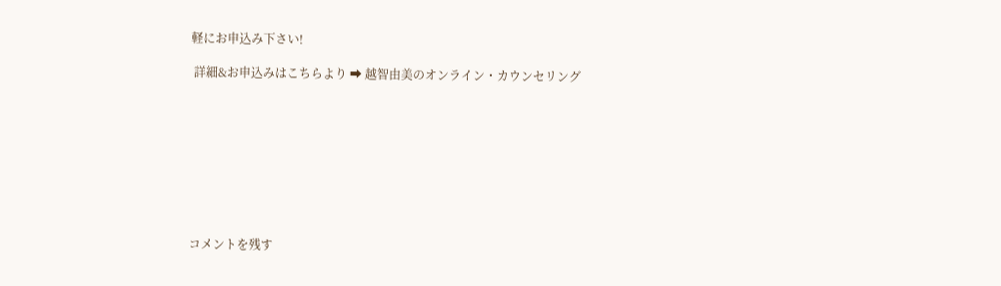軽にお申込み下さい!

 詳細&お申込みはこちらより ➡ 越智由美のオンライン・カウンセリング









コメントを残す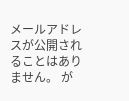メールアドレスが公開されることはありません。 が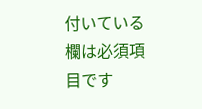付いている欄は必須項目です